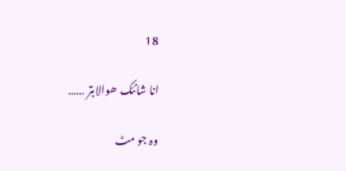18

انا شانئک ھوالابتر ……

وہ جو مٹ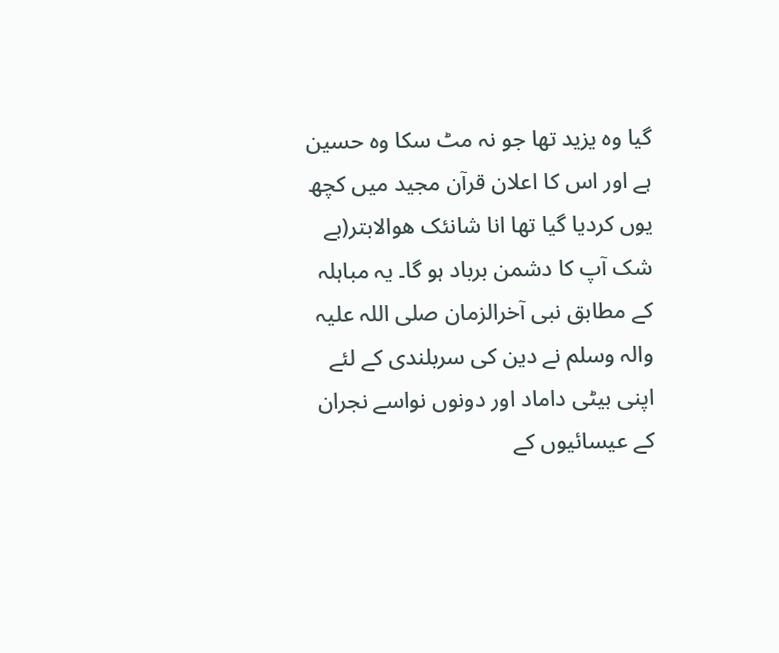گیا وہ یزید تھا جو نہ مٹ سکا وہ حسین ہے اور اس کا اعلان قرآن مجید میں کچھ یوں کردیا گیا تھا انا شانئک ھوالابتر(بے شک آپ کا دشمن برباد ہو گا۔ یہ مباہلہ کے مطابق نبی آخرالزمان صلی اللہ علیہ والہ وسلم نے دین کی سربلندی کے لئے اپنی بیٹی داماد اور دونوں نواسے نجران کے عیسائیوں کے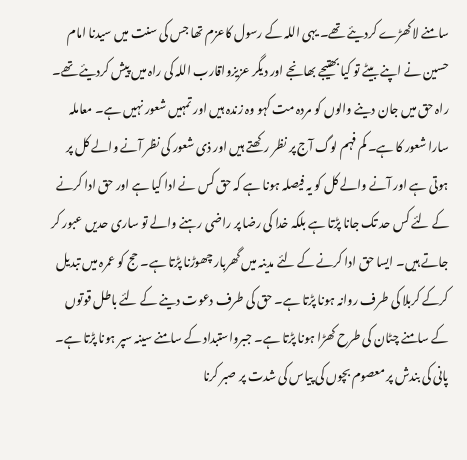سامنے لا کھڑے کردیئے تھے۔ یہی اللہ کے رسول کاعزم تھا جس کی سنت میں سیدنا امام حسین نے اپنے بیٹے تو کیا بھتیجے بھانجے اور دیگر عزیزواقارب اللہ کی راہ میں پیش کردیئے تھے۔ راہ حق میں جان دینے والوں کو مردہ مت کہو وہ زندہ ہیں اور تمہیں شعور نہیں ہے۔ معاملہ سارا شعور کا ہے۔ کم فہم لوگ آج پر نظر رکھتے ہیں اور ذی شعور کی نظر آنے والے کل پر ہوتی ہے اور آنے والے کل کو یہ فیصلہ ہونا ہے کہ حق کس نے ادا کیا ہے اور حق ادا کرنے کے لئے کس حد تک جانا پڑتا ہے بلکہ خدا کی رضا پر راضی رہنے والے تو ساری حدیں عبور کر جاتے ہیں۔ ایسا حق ادا کرنے کے لئے مدینہ میں گھربار چھوڑنا پڑتا ہے۔ حج کو عمرہ میں تبدیل کرکے کربلا کی طرف روانہ ہونا پڑتا ہے۔ حق کی طرف دعوت دینے کے لئے باطل قوتوں کے سامنے چٹان کی طرح کھڑا ہونا پڑتا ہے۔ جبرواستبداد کے سامنے سینہ سپر ہونا پڑتا ہے۔ پانی کی بندش پر معصوم بچوں کی پیاس کی شدت پر صبر کرنا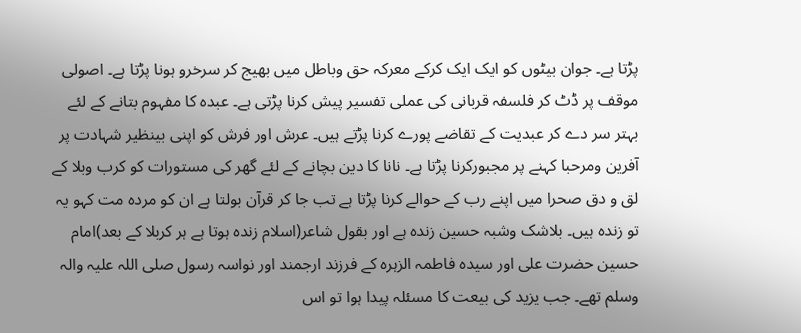پڑتا ہے۔ جوان بیٹوں کو ایک ایک کرکے معرکہ حق وباطل میں بھیج کر سرخرو ہونا پڑتا ہے۔ اصولی موقف پر ڈٹ کر فلسفہ قربانی کی عملی تفسیر پیش کرنا پڑتی ہے۔ عبدہ کا مفہوم بتانے کے لئے بہتر سر دے کر عبدیت کے تقاضے پورے کرنا پڑتے ہیں۔ عرش اور فرش کو اپنی بینظیر شہادت پر آفرین ومرحبا کہنے پر مجبورکرنا پڑتا ہے۔ نانا کا دین بچانے کے لئے گھر کی مستورات کو کرب وبلا کے لق و دق صحرا میں اپنے رب کے حوالے کرنا پڑتا ہے تب جا کر قرآن بولتا ہے ان کو مردہ مت کہو یہ تو زندہ ہیں۔ بلاشک وشبہ حسین زندہ ہے اور بقول شاعر(اسلام زندہ ہوتا ہے ہر کربلا کے بعد)امام حسین حضرت علی اور سیدہ فاطمہ الزہرہ کے فرزند ارجمند اور نواسہ رسول صلی اللہ علیہ والہ وسلم تھے۔ جب یزید کی بیعت کا مسئلہ پیدا ہوا تو اس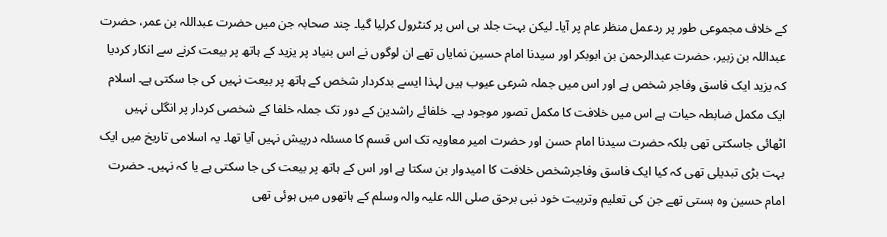کے خلاف مجموعی طور پر ردعمل منظر عام پر آیا۔ لیکن بہت جلد ہی اس پر کنٹرول کرلیا گیا۔ چند صحابہ جن میں حضرت عبداللہ بن عمر، حضرت عبداللہ بن زبیر، حضرت عبدالرحمن بن ابوبکر اور سیدنا امام حسین نمایاں تھے ان لوگوں نے اس بنیاد پر یزید کے ہاتھ پر بیعت کرنے سے انکار کردیا کہ یزید ایک فاسق وفاجر شخص ہے اور اس میں جملہ شرعی عیوب ہیں لہذا ایسے بدکردار شخص کے ہاتھ پر بیعت نہیں کی جا سکتی ہے۔ اسلام ایک مکمل ضابطہ حیات ہے اس میں خلافت کا مکمل تصور موجود ہے۔ خلفائے راشدین کے دور تک جملہ خلفا کے شخصی کردار پر انگلی نہیں اٹھائی جاسکتی تھی بلکہ حضرت سیدنا امام حسن اور حضرت امیر معاویہ تک اس قسم کا مسئلہ درپیش نہیں آیا تھا۔ یہ اسلامی تاریخ میں ایک بہت بڑی تبدیلی تھی کہ کیا ایک فاسق وفاجرشخص خلافت کا امیدوار بن سکتا ہے اور اس کے ہاتھ پر بیعت کی جا سکتی ہے یا کہ نہیں۔ حضرت امام حسین وہ ہستی تھے جن کی تعلیم وتربیت خود نبی برحق صلی اللہ علیہ والہ وسلم کے ہاتھوں میں ہوئی تھی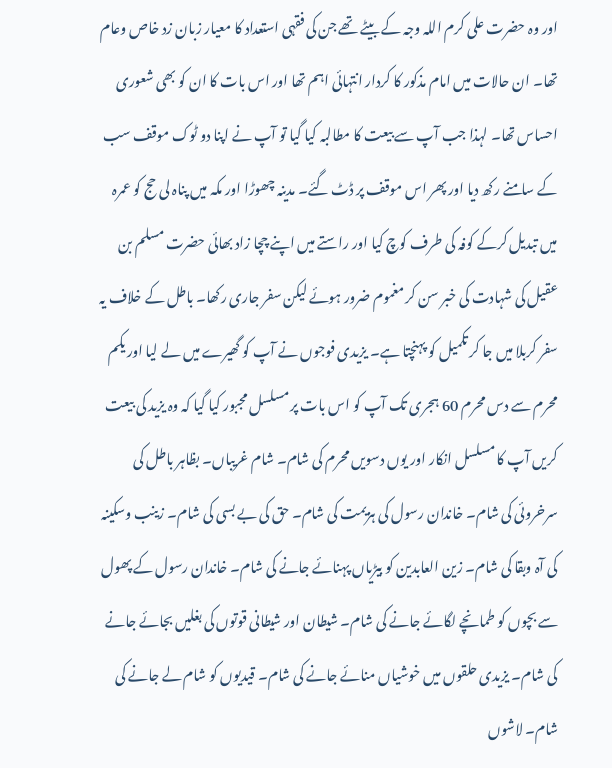اور وہ حضرت علی کرم اللہ وجہ کے بیٹے تھے جن کی فقہی استعداد کا معیار زبان زد خاص وعام تھا۔ ان حالات میں امام مذکور کا کردار انتہائی اہم تھا اور اس بات کا ان کو بھی شعوری احساس تھا۔ لہذا جب آپ سے بیعت کا مطالبہ کیا گیا تو آپ نے اپنا دو ٹوک موقف سب کے سامنے رکھ دیا اور پھر اس موقف پر ڈٹ گئے۔ مدینہ چھوڑا اور مکہ میں پناہ لی حج کو عمرہ میں تبدیل کرکے کوفہ کی طرف کوچ کیا اور راستے میں اپنے چچا زاد بھائی حضرت مسلم بن عقیل کی شہادت کی خبر سن کر مغموم ضرور ہوئے لیکن سفر جاری رکھا۔ باطل کے خلاف یہ سفر کربلا میں جا کر تکمیل کو پہنچتا ہے۔ یزیدی فوجوں نے آپ کو گھیرے میں لے لیا اور یکم محرم سے دس محرم 60 ہجری تک آپ کو اس بات پر مسلسل مجبور کیا گیا کہ وہ یزید کی بیعت کریں آپ کا مسلسل انکار اور یوں دسویں محرم کی شام۔ شام غریباں۔ بظاہر باطل کی سرخروئی کی شام۔ خاندان رسول کی ہزیمت کی شام۔ حق کی بے بسی کی شام۔ زینب وسکینہ کی آہ وبقا کی شام۔ زین العابدین کو بیڑیاں پہنائے جانے کی شام۔ خاندان رسول کے پھول سے بچوں کو طمانچے لگائے جانے کی شام۔ شیطان اور شیطانی قوتوں کی بغلیں بجائے جانے کی شام۔ یزیدی حلقوں میں خوشیاں منائے جانے کی شام۔ قیدیوں کو شام لے جانے کی شام۔ لاشوں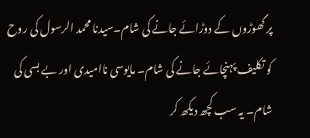پر گھوڑوں کے دوڑائے جانے کی شام۔سیدنا محمد الرسول کی روح کو تکلیف پہنچائے جانے کی شام۔ مایوسی ناامیدی اور بے بسی کی شام۔ یہ سب کچھ دیکھ کر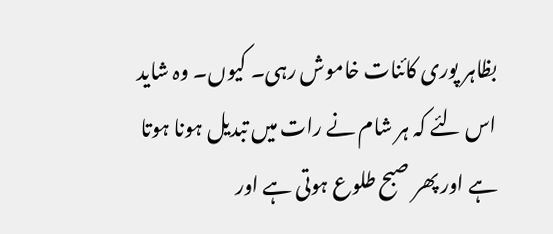بظاہر پوری کائنات خاموش رہی۔ کیوں۔ وہ شاید اس لئے کہ ہر شام نے رات میں تبدیل ہونا ہوتا ہے اور پھر صبح طلوع ہوتی ہے اور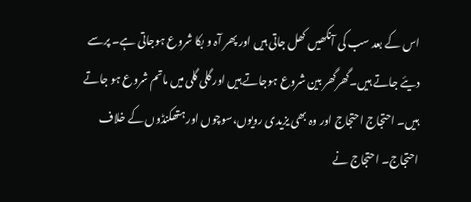اس کے بعد سب کی آنکھیں کھل جاتی ہیں اور پھر آہ و بکا شروع ہوجاتی ہے۔ پرسے دیئے جاتے ہیں۔گھرگھر بین شروع ہوجاتے ہیں اور گلی گلی میں ماتم شروع ہو جاتے ہیں۔ احتجاج احتجاج اور وہ بھی یزیدی رویوں،سوچوں اور ہتھکنڈوں کے خلاف احتجاج۔ احتجاج نے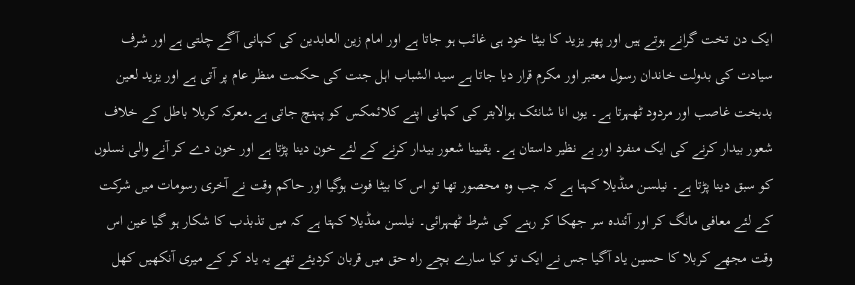ایک دن تخت گرانے ہوتے ہیں اور پھر یزید کا بیٹا خود ہی غائب ہو جاتا ہے اور امام زین العابدین کی کہانی آگے چلتی ہے اور شرف سیادت کی بدولت خاندان رسول معتبر اور مکرم قرار دیا جاتا ہے سید الشباب اہل جنت کی حکمت منظر عام پر آتی ہے اور یزید لعین بدبخت غاصب اور مردود ٹھہرتا ہے۔ یوں انا شانئک ہوالابتر کی کہانی اپنے کلائمکس کو پہنچ جاتی ہے۔معرکہ کربلا باطل کے خلاف شعور بیدار کرنے کی ایک منفرد اور بے نظیر داستان ہے۔ یقیینا شعور بیدار کرنے کے لئے خون دینا پڑتا ہے اور خون دے کر آنے والی نسلوں کو سبق دینا پڑتا ہے۔ نیلسن منڈیلا کہتا ہے کہ جب وہ محصور تھا تو اس کا بیٹا فوت ہوگیا اور حاکم وقت نے آخری رسومات میں شرکت کے لئے معافی مانگ کر اور آئندہ سر جھکا کر رہنے کی شرط ٹھہرائی۔ نیلسن منڈیلا کہتا ہے کہ میں تذبذب کا شکار ہو گیا عین اس وقت مجھے کربلا کا حسین یاد آگیا جس نے ایک تو کیا سارے بچے راہ حق میں قربان کردیئے تھے یہ یاد کر کے میری آنکھیں کھل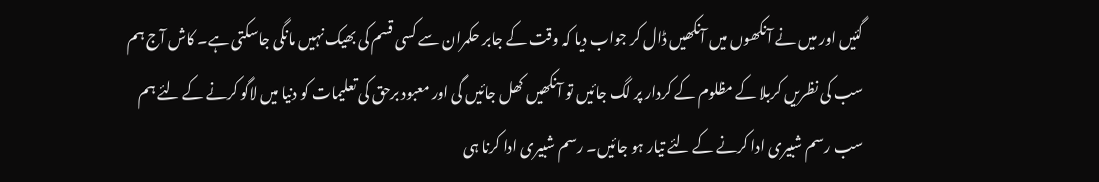گئیں اور میں نے آنکھوں میں آنکھیں ڈال کر جواب دیا کہ وقت کے جابر حکمران سے کسی قسم کی بھیک نہیں مانگی جاسکتی ہے۔ کاش آج ہم سب کی نظریں کربلا کے مظلوم کے کردار پر لگ جائیں تو آنکھیں کھل جائیں گی اور معبود برحق کی تعلیمات کو دنیا میں لاگو کرنے کے لئے ہم سب رسم شبیری ادا کرنے کے لئے تیار ہو جائیں۔ رسم شبیری ادا کرنا ہی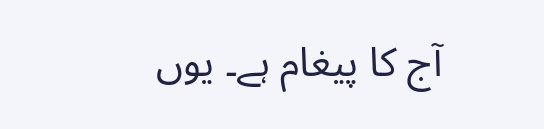آج کا پیغام ہے۔ یوں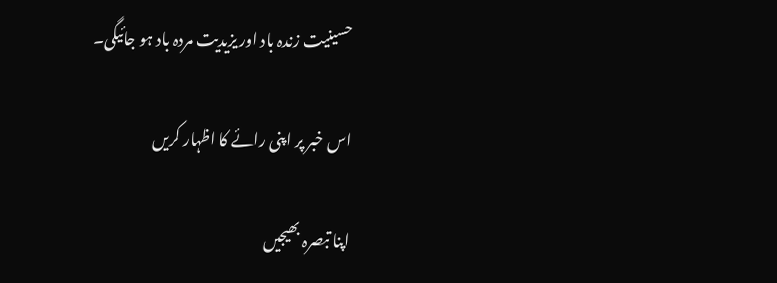حسینیت زندہ باد اور یزیدیت مردہ باد ہو جائیگی۔

اس خبر پر اپنی رائے کا اظہار کریں

اپنا تبصرہ بھیجیں